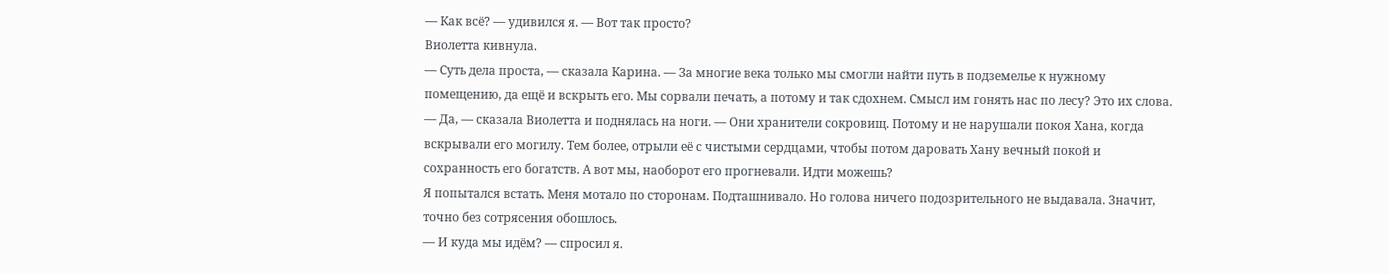— Как всё? — удивился я. — Вот так просто?
Виолетта кивнула.
— Суть дела проста, — сказала Карина. — За многие века только мы смогли найти путь в подземелье к нужному помещению, да ещё и вскрыть его. Мы сорвали печать, а потому и так сдохнем. Смысл им гонять нас по лесу? Это их слова.
— Да, — сказала Виолетта и поднялась на ноги. — Они хранители сокровищ. Потому и не нарушали покоя Хана, когда вскрывали его могилу. Тем более, отрыли её с чистыми сердцами, чтобы потом даровать Хану вечный покой и сохранность его богатств. А вот мы, наоборот его прогневали. Идти можешь?
Я попытался встать. Меня мотало по сторонам. Подташнивало. Но голова ничего подозрительного не выдавала. Значит, точно без сотрясения обошлось.
— И куда мы идём? — спросил я.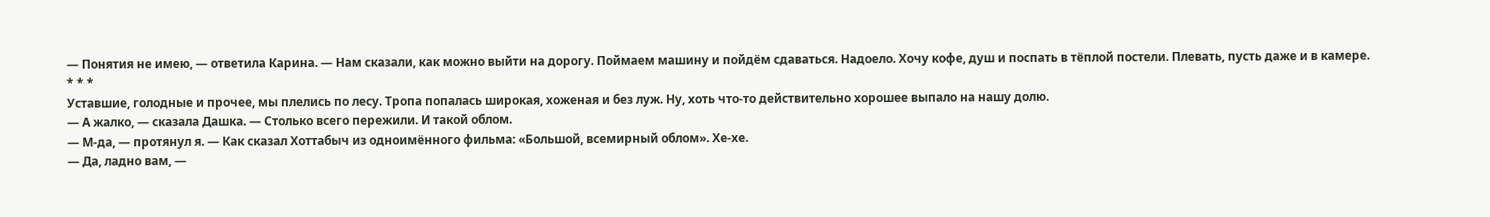— Понятия не имею, — ответила Карина. — Нам сказали, как можно выйти на дорогу. Поймаем машину и пойдём сдаваться. Надоело. Хочу кофе, душ и поспать в тёплой постели. Плевать, пусть даже и в камере.
* * *
Уставшие, голодные и прочее, мы плелись по лесу. Тропа попалась широкая, хоженая и без луж. Ну, хоть что-то действительно хорошее выпало на нашу долю.
— А жалко, — сказала Дашка. — Столько всего пережили. И такой облом.
— М-да, — протянул я. — Как сказал Хоттабыч из одноимённого фильма: «Большой, всемирный облом». Хе-хе.
— Да, ладно вам, —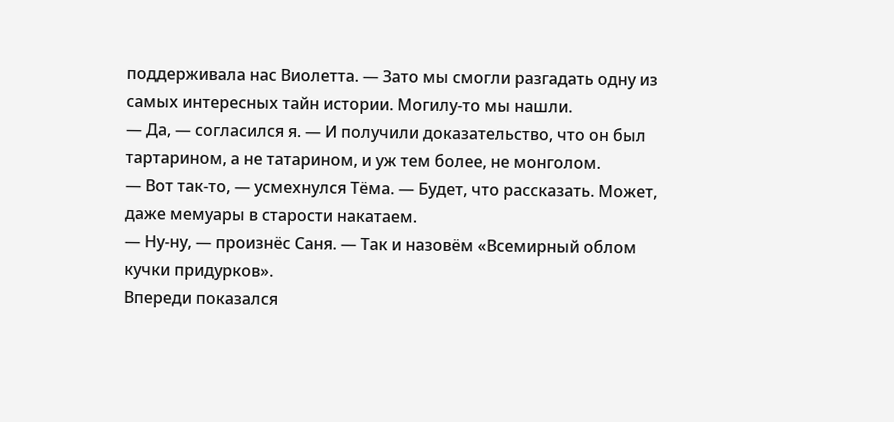поддерживала нас Виолетта. — Зато мы смогли разгадать одну из самых интересных тайн истории. Могилу-то мы нашли.
— Да, — согласился я. — И получили доказательство, что он был тартарином, а не татарином, и уж тем более, не монголом.
— Вот так-то, — усмехнулся Тёма. — Будет, что рассказать. Может, даже мемуары в старости накатаем.
— Ну-ну, — произнёс Саня. — Так и назовём «Всемирный облом кучки придурков».
Впереди показался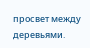просвет между деревьями.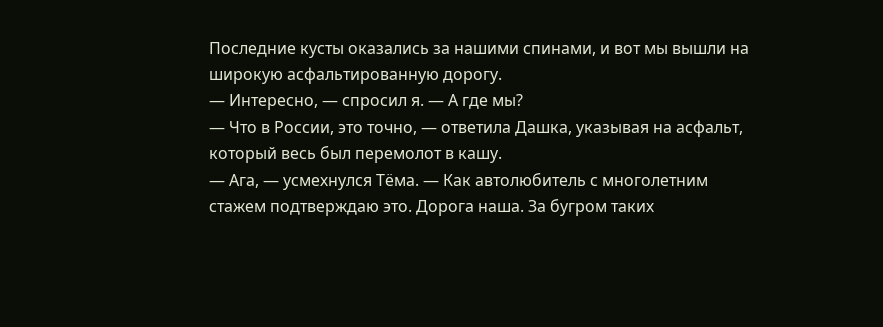Последние кусты оказались за нашими спинами, и вот мы вышли на широкую асфальтированную дорогу.
— Интересно, — спросил я. — А где мы?
— Что в России, это точно, — ответила Дашка, указывая на асфальт, который весь был перемолот в кашу.
— Ага, — усмехнулся Тёма. — Как автолюбитель с многолетним стажем подтверждаю это. Дорога наша. За бугром таких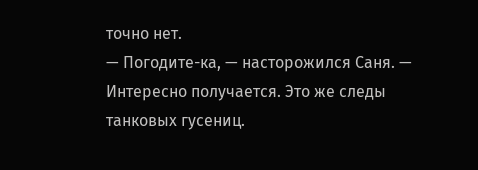точно нет.
— Погодите-ка, — насторожился Саня. — Интересно получается. Это же следы танковых гусениц.